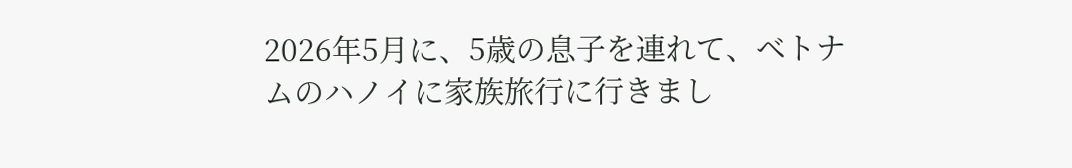2026年5月に、5歳の息子を連れて、ベトナムのハノイに家族旅行に行きまし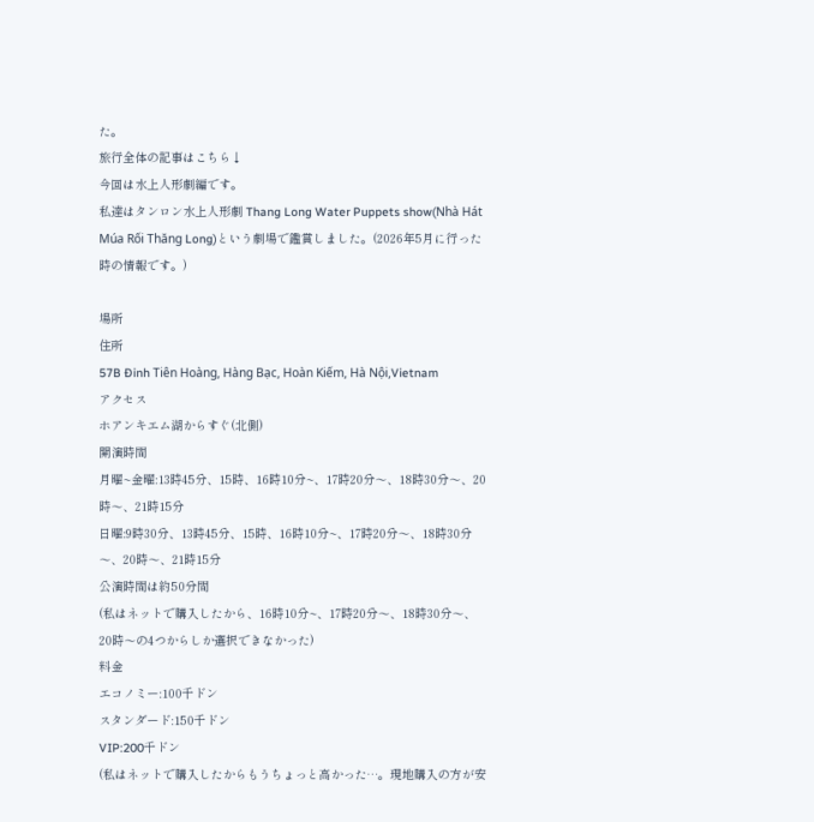た。
旅行全体の記事はこちら↓
今回は水上人形劇編です。
私達はタンロン水上人形劇 Thang Long Water Puppets show(Nhà Hát Múa Rối Thăng Long)という劇場で鑑賞しました。(2026年5月に行った時の情報です。)

場所
住所
57B Đinh Tiên Hoàng, Hàng Bạc, Hoàn Kiếm, Hà Nội,Vietnam
アクセス
ホアンキエム湖からすぐ(北側)
開演時間
月曜~金曜:13時45分、15時、16時10分~、17時20分〜、18時30分〜、20時〜、21時15分
日曜:9時30分、13時45分、15時、16時10分~、17時20分〜、18時30分〜、20時〜、21時15分
公演時間は約50分間
(私はネットで購入したから、16時10分~、17時20分〜、18時30分〜、20時〜の4つからしか選択できなかった)
料金
エコノミー:100千ドン
スタンダード:150千ドン
VIP:200千ドン
(私はネットで購入したからもうちょっと高かった…。現地購入の方が安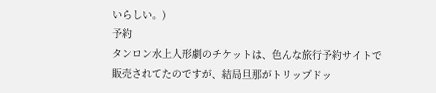いらしい。)
予約
タンロン水上人形劇のチケットは、色んな旅行予約サイトで販売されてたのですが、結局旦那がトリップドッ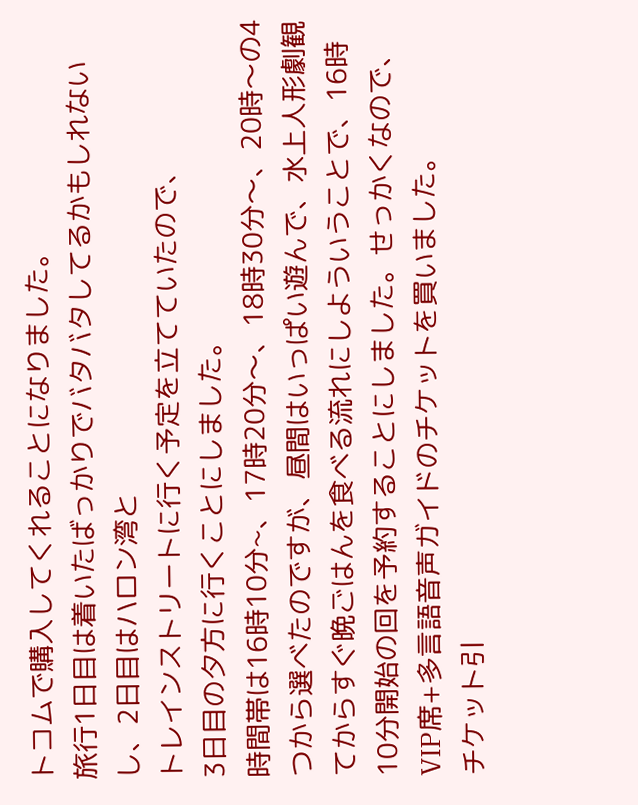トコムで購入してくれることになりました。
旅行1日目は着いたばっかりでバタバタしてるかもしれないし、2日目はハロン湾と
トレインストリートに行く予定を立てていたので、
3日目の夕方に行くことにしました。
時間帯は16時10分~、17時20分〜、18時30分〜、20時〜の4つから選べたのですが、昼間はいっぱい遊んで、水上人形劇観てからすぐ晩ごはんを食べる流れにしよういうことで、16時10分開始の回を予約することにしました。せっかくなので、VIP席+多言語音声ガイドのチケットを買いました。
チケット引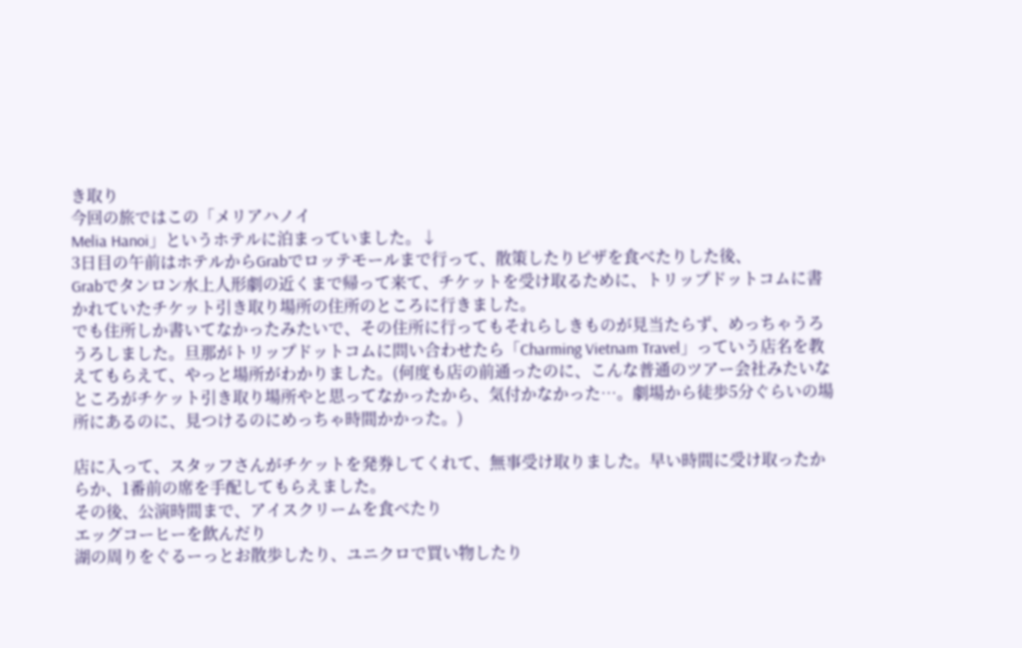き取り
今回の旅ではこの「メリアハノイ
Melia Hanoi」というホテルに泊まっていました。↓
3日目の午前はホテルからGrabでロッテモールまで行って、散策したりピザを食べたりした後、
Grabでタンロン水上人形劇の近くまで帰って来て、チケットを受け取るために、トリップドットコムに書かれていたチケット引き取り場所の住所のところに行きました。
でも住所しか書いてなかったみたいで、その住所に行ってもそれらしきものが見当たらず、めっちゃうろうろしました。旦那がトリップドットコムに問い合わせたら「Charming Vietnam Travel」っていう店名を教えてもらえて、やっと場所がわかりました。(何度も店の前通ったのに、こんな普通のツアー会社みたいなところがチケット引き取り場所やと思ってなかったから、気付かなかった…。劇場から徒歩5分ぐらいの場所にあるのに、見つけるのにめっちゃ時間かかった。)

店に入って、スタッフさんがチケットを発券してくれて、無事受け取りました。早い時間に受け取ったからか、1番前の席を手配してもらえました。
その後、公演時間まで、アイスクリームを食べたり
エッグコーヒーを飲んだり
湖の周りをぐるーっとお散歩したり、ユニクロで買い物したり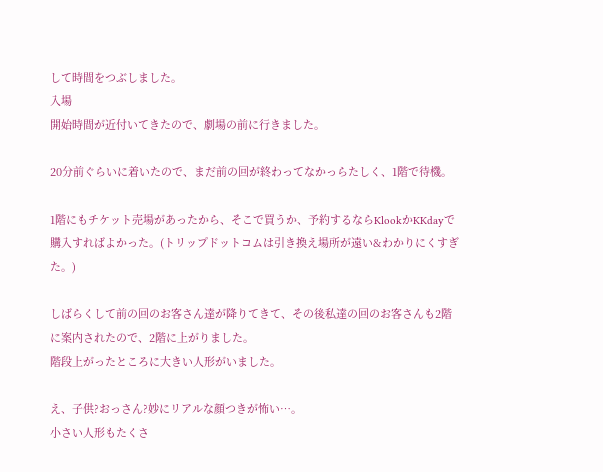して時間をつぶしました。
入場
開始時間が近付いてきたので、劇場の前に行きました。

20分前ぐらいに着いたので、まだ前の回が終わってなかっらたしく、1階で待機。

1階にもチケット売場があったから、そこで買うか、予約するならKlookかKKdayで購入すればよかった。(トリップドットコムは引き換え場所が遠い&わかりにくすぎた。)

しばらくして前の回のお客さん達が降りてきて、その後私達の回のお客さんも2階に案内されたので、2階に上がりました。
階段上がったところに大きい人形がいました。

え、子供?おっさん?妙にリアルな顔つきが怖い…。
小さい人形もたくさ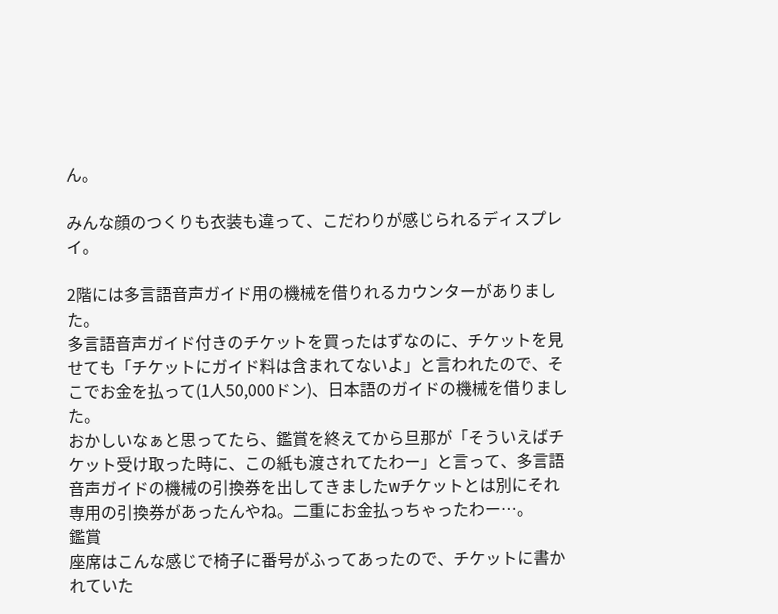ん。

みんな顔のつくりも衣装も違って、こだわりが感じられるディスプレイ。

2階には多言語音声ガイド用の機械を借りれるカウンターがありました。
多言語音声ガイド付きのチケットを買ったはずなのに、チケットを見せても「チケットにガイド料は含まれてないよ」と言われたので、そこでお金を払って(1人50,000ドン)、日本語のガイドの機械を借りました。
おかしいなぁと思ってたら、鑑賞を終えてから旦那が「そういえばチケット受け取った時に、この紙も渡されてたわー」と言って、多言語音声ガイドの機械の引換券を出してきましたwチケットとは別にそれ専用の引換券があったんやね。二重にお金払っちゃったわー…。
鑑賞
座席はこんな感じで椅子に番号がふってあったので、チケットに書かれていた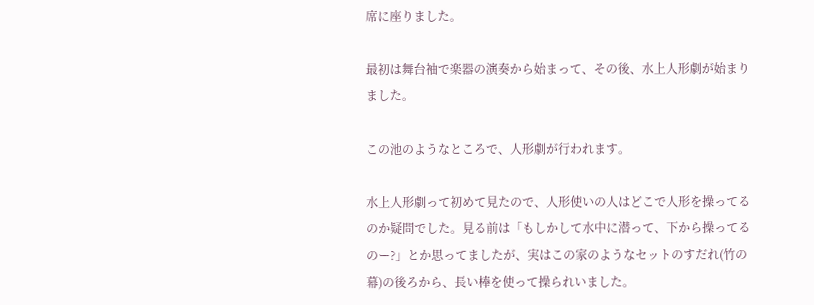席に座りました。

最初は舞台袖で楽器の演奏から始まって、その後、水上人形劇が始まりました。

この池のようなところで、人形劇が行われます。

水上人形劇って初めて見たので、人形使いの人はどこで人形を操ってるのか疑問でした。見る前は「もしかして水中に潜って、下から操ってるのー?」とか思ってましたが、実はこの家のようなセットのすだれ(竹の幕)の後ろから、長い棒を使って操られいました。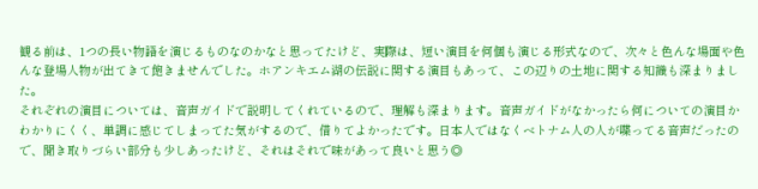観る前は、1つの長い物語を演じるものなのかなと思ってたけど、実際は、短い演目を何個も演じる形式なので、次々と色んな場面や色んな登場人物が出てきて飽きませんでした。ホアンキエム湖の伝説に関する演目もあって、この辺りの土地に関する知識も深まりました。
それぞれの演目については、音声ガイドで説明してくれているので、理解も深まります。音声ガイドがなかったら何についての演目かわかりにくく、単調に感じてしまってた気がするので、借りてよかったです。日本人ではなくベトナム人の人が喋ってる音声だったので、聞き取りづらい部分も少しあったけど、それはそれで味があって良いと思う◎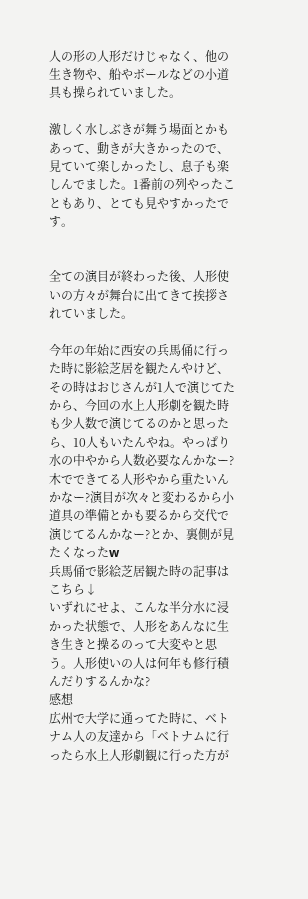人の形の人形だけじゃなく、他の生き物や、船やボールなどの小道具も操られていました。

激しく水しぶきが舞う場面とかもあって、動きが大きかったので、見ていて楽しかったし、息子も楽しんでました。1番前の列やったこともあり、とても見やすかったです。


全ての演目が終わった後、人形使いの方々が舞台に出てきて挨拶されていました。

今年の年始に西安の兵馬俑に行った時に影絵芝居を観たんやけど、その時はおじさんが1人で演じてたから、今回の水上人形劇を観た時も少人数で演じてるのかと思ったら、10人もいたんやね。やっぱり水の中やから人数必要なんかなー?木でできてる人形やから重たいんかなー?演目が次々と変わるから小道具の準備とかも要るから交代で演じてるんかなー?とか、裏側が見たくなったw
兵馬俑で影絵芝居観た時の記事はこちら↓
いずれにせよ、こんな半分水に浸かった状態で、人形をあんなに生き生きと操るのって大変やと思う。人形使いの人は何年も修行積んだりするんかな?
感想
広州で大学に通ってた時に、ベトナム人の友達から「ベトナムに行ったら水上人形劇観に行った方が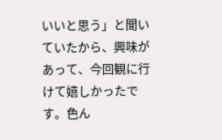いいと思う」と聞いていたから、興味があって、今回観に行けて嬉しかったです。色ん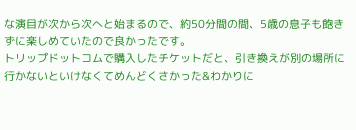な演目が次から次へと始まるので、約50分間の間、5歳の息子も飽きずに楽しめていたので良かったです。
トリップドットコムで購入したチケットだと、引き換えが別の場所に行かないといけなくてめんどくさかった&わかりに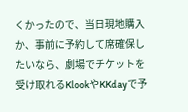くかったので、当日現地購入か、事前に予約して席確保したいなら、劇場でチケットを受け取れるKlookやKKdayで予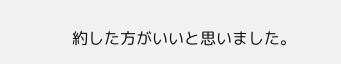約した方がいいと思いました。